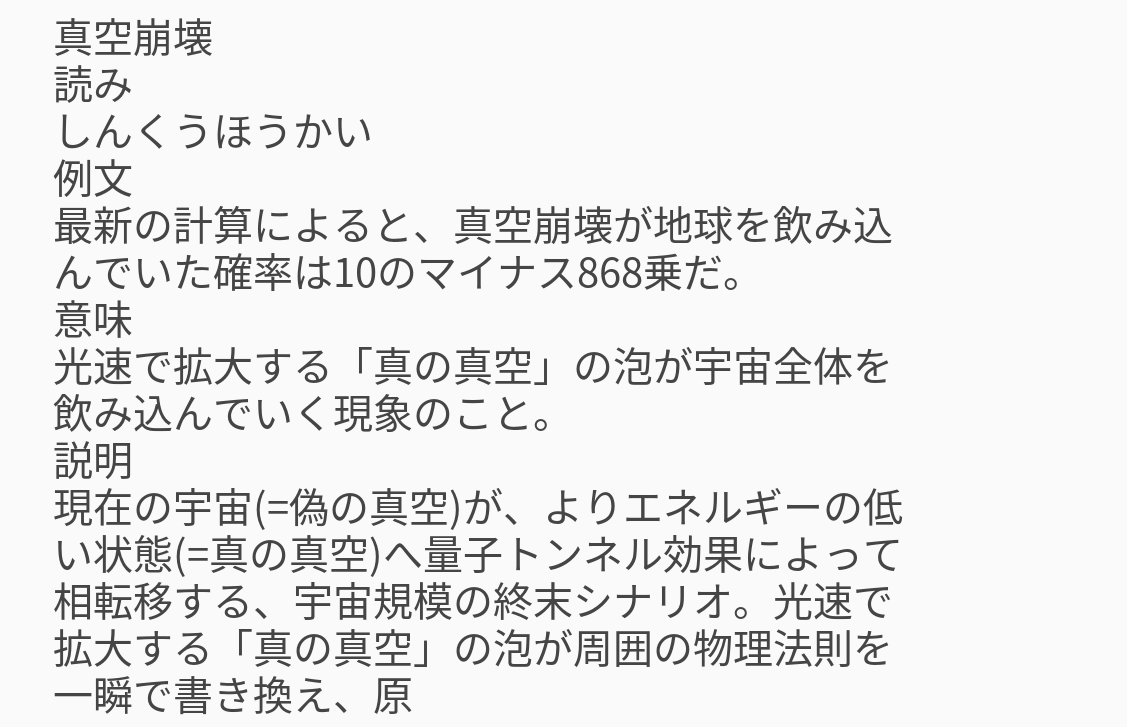真空崩壊
読み
しんくうほうかい
例文
最新の計算によると、真空崩壊が地球を飲み込んでいた確率は10のマイナス868乗だ。
意味
光速で拡大する「真の真空」の泡が宇宙全体を飲み込んでいく現象のこと。
説明
現在の宇宙(=偽の真空)が、よりエネルギーの低い状態(=真の真空)へ量子トンネル効果によって相転移する、宇宙規模の終末シナリオ。光速で拡大する「真の真空」の泡が周囲の物理法則を一瞬で書き換え、原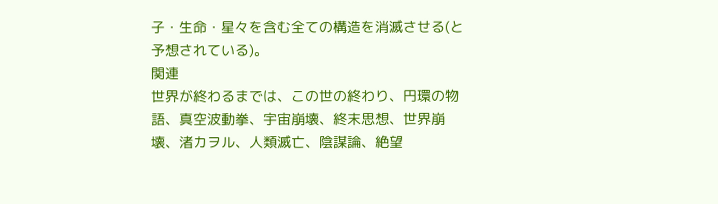子・生命・星々を含む全ての構造を消滅させる(と予想されている)。
関連
世界が終わるまでは、この世の終わり、円環の物語、真空波動拳、宇宙崩壊、終末思想、世界崩壊、渚カヲル、人類滅亡、陰謀論、絶望